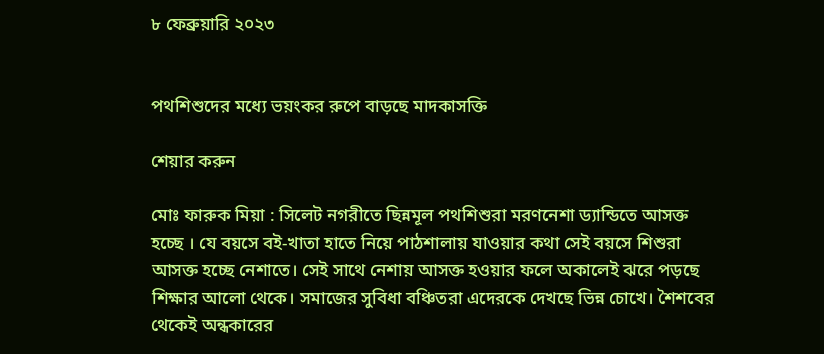৮ ফেব্রুয়ারি ২০২৩


পথশিশুদের মধ্যে ভয়ংকর রুপে বাড়ছে মাদকাসক্তি

শেয়ার করুন

মোঃ ফারুক মিয়া : সিলেট নগরীতে ছিন্নমূল পথশিশুরা মরণনেশা ড্যান্ডিতে আসক্ত হচ্ছে । যে বয়সে বই-খাতা হাতে নিয়ে পাঠশালায় যাওয়ার কথা সেই বয়সে শিশুরা আসক্ত হচ্ছে নেশাতে। সেই সাথে নেশায় আসক্ত হওয়ার ফলে অকালেই ঝরে পড়ছে শিক্ষার আলো থেকে। সমাজের সুবিধা বঞ্চিতরা এদেরকে দেখছে ভিন্ন চোখে। শৈশবের থেকেই অন্ধকারের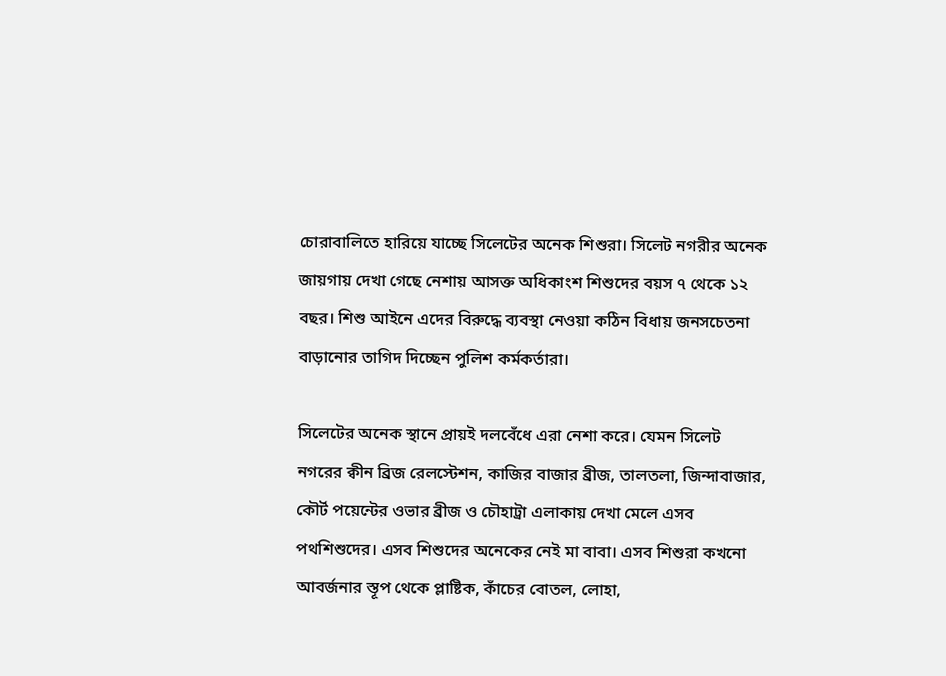চোরাবালিতে হারিয়ে যাচ্ছে সিলেটের অনেক শিশুরা। সিলেট নগরীর অনেক জায়গায় দেখা গেছে নেশায় আসক্ত অধিকাংশ শিশুদের বয়স ৭ থেকে ১২ বছর। শিশু আইনে এদের বিরুদ্ধে ব্যবস্থা নেওয়া কঠিন বিধায় জনসচেতনা বাড়ানোর তাগিদ দিচ্ছেন পুলিশ কর্মকর্তারা।

সিলেটের অনেক স্থানে প্রায়ই দলবেঁধে এরা নেশা করে। যেমন সিলেট নগরের ক্বীন ব্রিজ রেলস্টেশন, কাজির বাজার ব্রীজ, তালতলা, জিন্দাবাজার, কৌর্ট পয়েন্টের ওভার ব্রীজ ও চৌহাট্রা এলাকায় দেখা মেলে এসব পথশিশুদের। এসব শিশুদের অনেকের নেই মা বাবা। এসব শিশুরা কখনো আবর্জনার স্তূপ থেকে প্লাষ্টিক, কাঁচের বোতল, লোহা,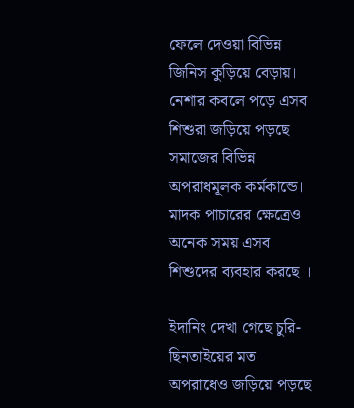ফেলে দেওয়া বিভিন্ন জিনিস কুড়িয়ে বেড়ায়। নেশার কবলে পড়ে এসব শিশুরা জড়িয়ে পড়ছে সমাজের বিভিন্ন অপরাধমূলক কর্মকান্ডে। মাদক পাচারের ক্ষেত্রেও অনেক সময় এসব শিশুদের ব্যবহার করছে ।

ইদানিং দেখা গেছে চুরি-ছিনতাইয়ের মত অপরাধেও জড়িয়ে পড়ছে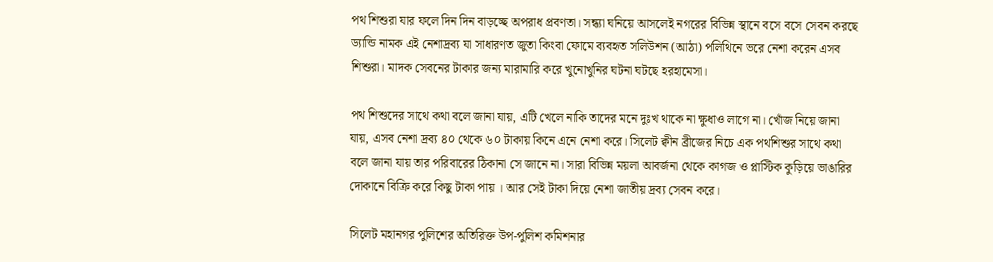পথ শিশুরা যার ফলে দিন দিন বাড়চ্ছে অপরাধ প্রবণতা। সন্ধ্যা ঘনিয়ে আসলেই নগরের বিভিন্ন স্থানে বসে বসে সেবন করছে ড্যান্ডি নামক এই নেশাদ্রব্য যা সাধারণত জুতা কিংবা ফোমে ব্যবহৃত সলিউশন (আঠা) পলিথিনে ভরে নেশা করেন এসব শিশুরা। মাদক সেবনের টাকার জন্য মারামারি করে খুনোখুনির ঘটনা ঘটছে হরহামেসা।

পথ শিশুদের সাথে কথা বলে জানা যায়, এটি খেলে নাকি তাদের মনে দুঃখ থাকে না ক্ষুধাও লাগে না। খোঁজ নিয়ে জানা যায়, এসব নেশা দ্রব্য ৪০ থেকে ৬০ টাকায় কিনে এনে নেশা করে। সিলেট ক্বীন ব্রীজের নিচে এক পথশিশুর সাথে কথা বলে জানা যায় তার পরিবারের ঠিকানা সে জানে না। সারা বিভিন্ন ময়লা আবর্জনা থেকে কাগজ ও প্লাস্টিক কুড়িয়ে ভাঙারির দোকানে বিক্রি করে কিছু টাকা পায় । আর সেই টাকা দিয়ে নেশা জাতীয় দ্রব্য সেবন করে।

সিলেট মহানগর পুলিশের অতিরিক্ত উপ-পুলিশ কমিশনার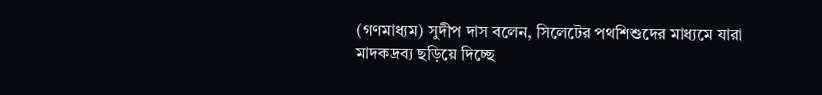(গণমাধ্যম) সুদীপ দাস বলেন, সিলেটের পথশিশুদের মাধ্যমে যারা মাদকদ্রব্য ছড়িয়ে দিচ্ছে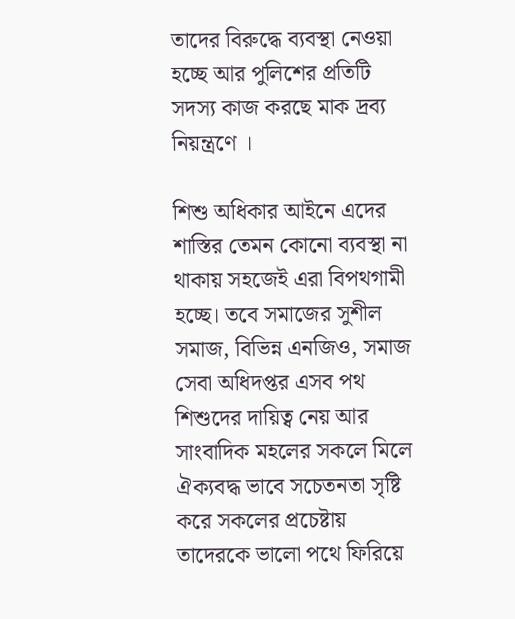তাদের বিরুদ্ধে ব্যবস্থা নেওয়া হচ্ছে আর পুলিশের প্রতিটি সদস্য কাজ করছে মাক দ্রব্য নিয়ন্ত্রণে ।

শিশু অধিকার আইনে এদের শাস্তির তেমন কোনো ব্যবস্থা না থাকায় সহজেই এরা বিপথগামী হচ্ছে। তবে সমাজের সুশীল সমাজ, বিভিন্ন এনজিও, সমাজ সেবা অধিদপ্তর এসব পথ শিশুদের দায়িত্ব নেয় আর সাংবাদিক মহলের সকলে মিলে ঐক্যবদ্ধ ভাবে সচেতনতা সৃষ্টি করে সকলের প্রচেষ্টায় তাদেরকে ভালো পথে ফিরিয়ে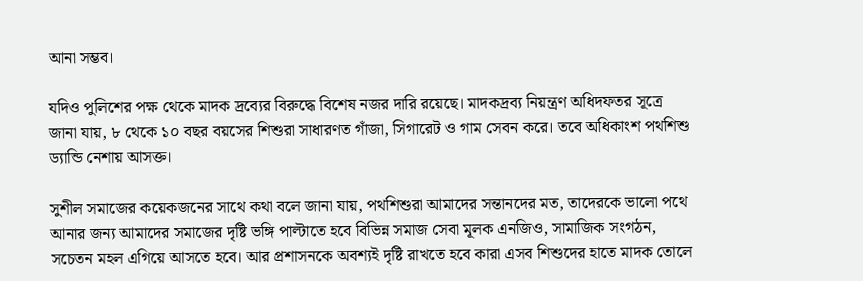আনা সম্ভব।

যদিও পুলিশের পক্ষ থেকে মাদক দ্রব্যের বিরুদ্ধে বিশেষ নজর দারি রয়েছে। মাদকদ্রব্য নিয়ন্ত্রণ অধিদফতর সূত্রে জানা যায়, ৮ থেকে ১০ বছর বয়সের শিশুরা সাধারণত গাঁজা, সিগারেট ও গাম সেবন করে। তবে অধিকাংশ পথশিশু ড্যান্ডি নেশায় আসক্ত।

সুশীল সমাজের কয়েকজনের সাথে কথা বলে জানা যায়, পথশিশুরা আমাদের সন্তানদের মত, তাদেরকে ভালো পথে আনার জন্য আমাদের সমাজের দৃষ্টি ভঙ্গি পাল্টাতে হবে বিভিন্ন সমাজ সেবা মূলক এনজিও, সামাজিক সংগঠন, সচেতন মহল এগিয়ে আসতে হবে। আর প্রশাসনকে অবশ্যই দৃষ্টি রাখতে হবে কারা এসব শিশুদের হাতে মাদক তোলে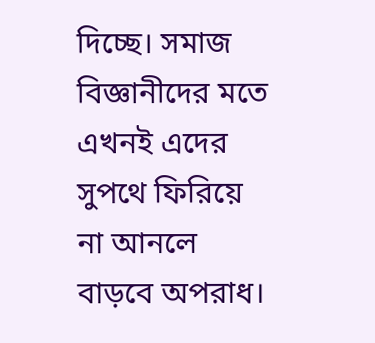দিচ্ছে। সমাজ বিজ্ঞানীদের মতে এখনই এদের সুপথে ফিরিয়ে না আনলে বাড়বে অপরাধ।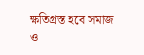ক্ষতিগ্রস্ত হবে সমাজ ও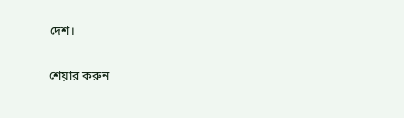দেশ।

শেয়ার করুন